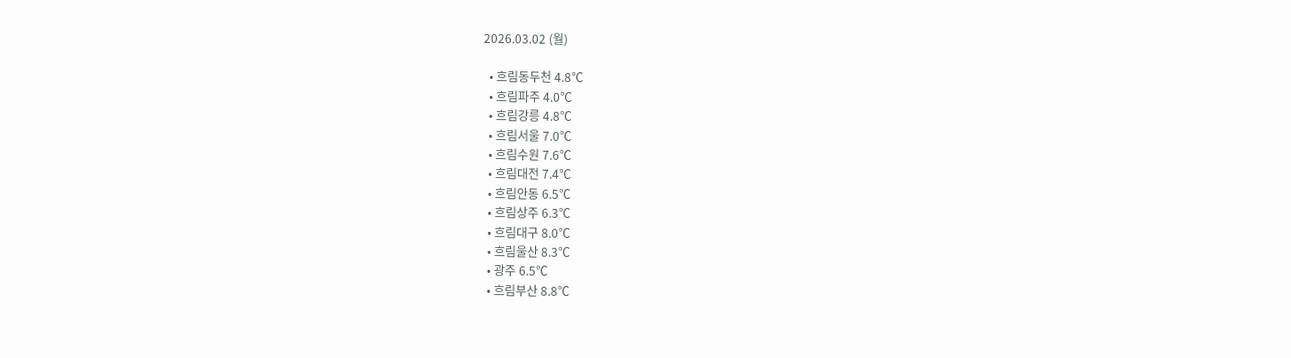2026.03.02 (월)

  • 흐림동두천 4.8℃
  • 흐림파주 4.0℃
  • 흐림강릉 4.8℃
  • 흐림서울 7.0℃
  • 흐림수원 7.6℃
  • 흐림대전 7.4℃
  • 흐림안동 6.5℃
  • 흐림상주 6.3℃
  • 흐림대구 8.0℃
  • 흐림울산 8.3℃
  • 광주 6.5℃
  • 흐림부산 8.8℃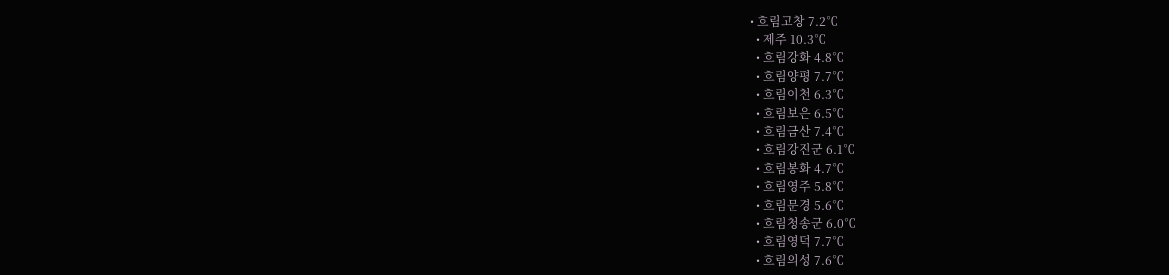• 흐림고창 7.2℃
  • 제주 10.3℃
  • 흐림강화 4.8℃
  • 흐림양평 7.7℃
  • 흐림이천 6.3℃
  • 흐림보은 6.5℃
  • 흐림금산 7.4℃
  • 흐림강진군 6.1℃
  • 흐림봉화 4.7℃
  • 흐림영주 5.8℃
  • 흐림문경 5.6℃
  • 흐림청송군 6.0℃
  • 흐림영덕 7.7℃
  • 흐림의성 7.6℃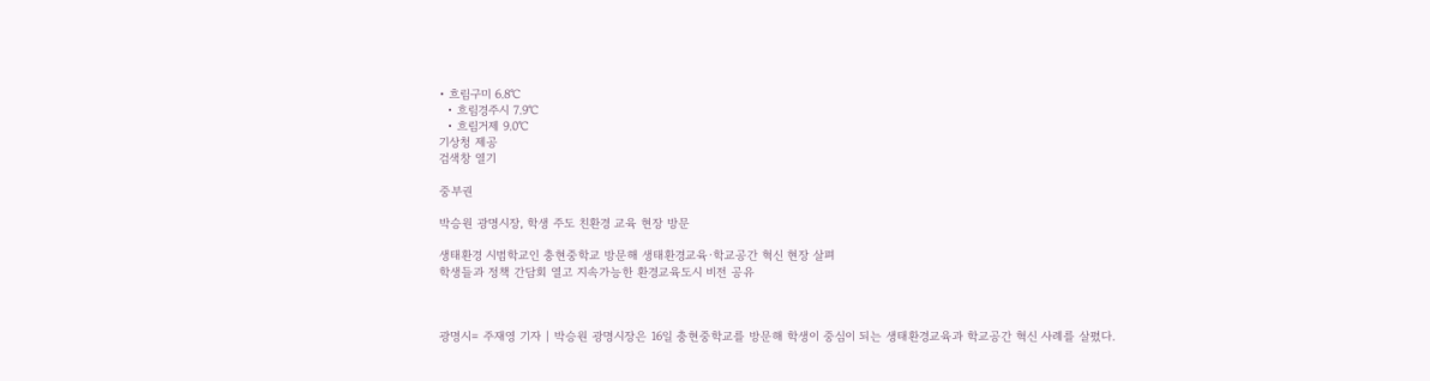• 흐림구미 6.8℃
  • 흐림경주시 7.9℃
  • 흐림거제 9.0℃
기상청 제공
검색창 열기

중부권

박승원 광명시장, 학생 주도 친환경 교육 현장 방문

생태환경 시범학교인 충현중학교 방문해 생태환경교육·학교공간 혁신 현장 살펴
학생들과 정책 간담회 열고 지속가능한 환경교육도시 비전 공유



광명시= 주재영 기자 | 박승원 광명시장은 16일 충현중학교를 방문해 학생이 중심이 되는 생태환경교육과 학교공간 혁신 사례를 살폈다.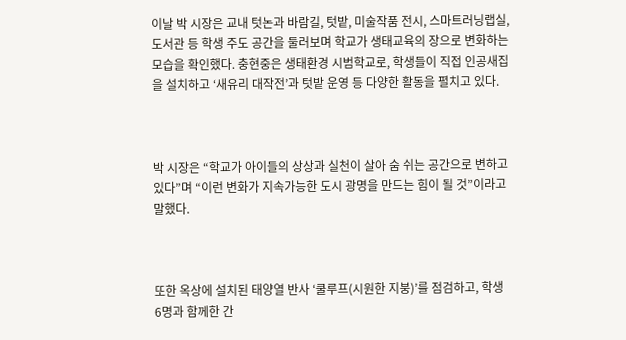이날 박 시장은 교내 텃논과 바람길, 텃밭, 미술작품 전시, 스마트러닝랩실, 도서관 등 학생 주도 공간을 둘러보며 학교가 생태교육의 장으로 변화하는 모습을 확인했다. 충현중은 생태환경 시범학교로, 학생들이 직접 인공새집을 설치하고 ‘새유리 대작전’과 텃밭 운영 등 다양한 활동을 펼치고 있다.



박 시장은 “학교가 아이들의 상상과 실천이 살아 숨 쉬는 공간으로 변하고 있다”며 “이런 변화가 지속가능한 도시 광명을 만드는 힘이 될 것”이라고 말했다.



또한 옥상에 설치된 태양열 반사 ‘쿨루프(시원한 지붕)’를 점검하고, 학생 6명과 함께한 간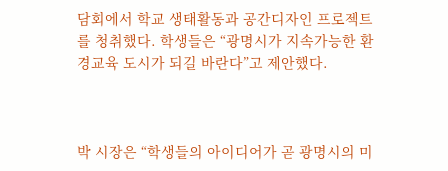담회에서 학교 생태활동과 공간디자인 프로젝트를 청취했다. 학생들은 “광명시가 지속가능한 환경교육 도시가 되길 바란다”고 제안했다.



박 시장은 “학생들의 아이디어가 곧 광명시의 미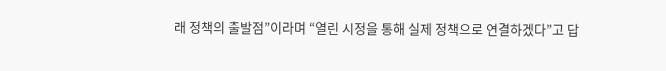래 정책의 출발점”이라며 “열린 시정을 통해 실제 정책으로 연결하겠다”고 답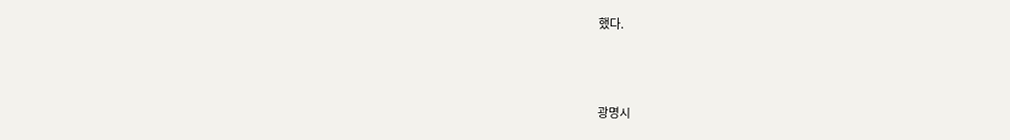했다.



광명시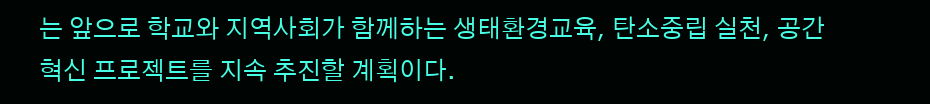는 앞으로 학교와 지역사회가 함께하는 생태환경교육, 탄소중립 실천, 공간혁신 프로젝트를 지속 추진할 계획이다.